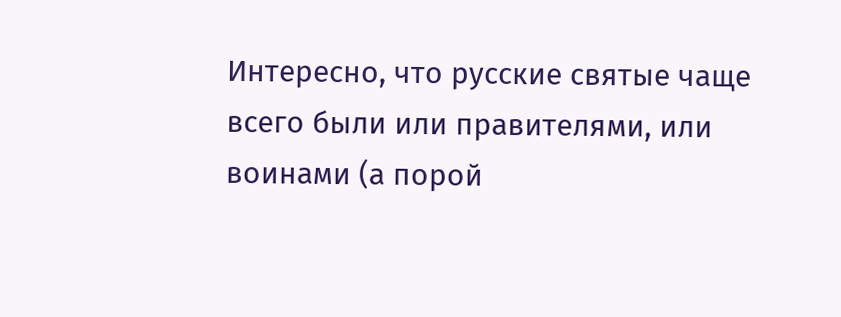Интересно, что русские святые чаще всего были или правителями, или воинами (а порой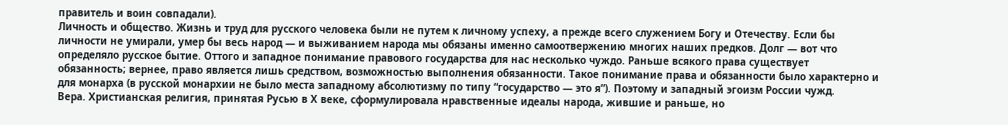правитель и воин совпадали).
Личность и общество. Жизнь и труд для русского человека были не путем к личному успеху, а прежде всего служением Богу и Отечеству. Если бы личности не умирали, умер бы весь народ — и выживанием народа мы обязаны именно самоотвержению многих наших предков. Долг — вот что определяло русское бытие. Оттого и западное понимание правового государства для нас несколько чуждо. Раньше всякого права существует обязанность; вернее, право является лишь средством, возможностью выполнения обязанности. Такое понимание права и обязанности было характерно и для монарха (в русской монархии не было места западному абсолютизму по типу “государство — это я”). Поэтому и западный эгоизм России чужд.
Вера. Христианская религия, принятая Русью в Х веке, сформулировала нравственные идеалы народа, жившие и раньше, но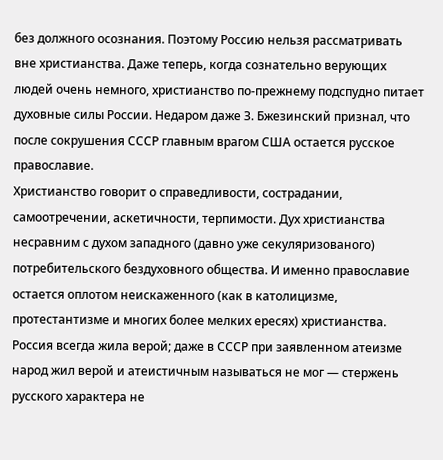без должного осознания. Поэтому Россию нельзя рассматривать вне христианства. Даже теперь, когда сознательно верующих людей очень немного, христианство по-прежнему подспудно питает духовные силы России. Недаром даже З. Бжезинский признал, что после сокрушения СССР главным врагом США остается русское православие.
Христианство говорит о справедливости, сострадании, самоотречении, аскетичности, терпимости. Дух христианства несравним с духом западного (давно уже секуляризованого) потребительского бездуховного общества. И именно православие остается оплотом неискаженного (как в католицизме, протестантизме и многих более мелких ересях) христианства.
Россия всегда жила верой; даже в СССР при заявленном атеизме народ жил верой и атеистичным называться не мог — стержень русского характера не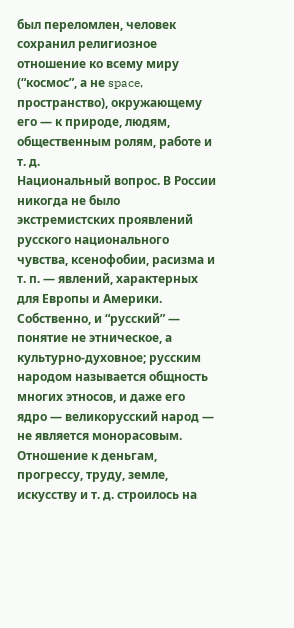был переломлен, человек сохранил религиозное отношение ко всему миру (“космос”, а не space, пространство), окружающему его — к природе, людям, общественным ролям, работе и т. д.
Национальный вопрос. В России никогда не было экстремистских проявлений русского национального чувства, ксенофобии, расизма и т. п. — явлений, характерных для Европы и Америки. Собственно, и “русский” — понятие не этническое, а культурно-духовное; русским народом называется общность многих этносов, и даже его ядро — великорусский народ — не является монорасовым.
Отношение к деньгам, прогрессу, труду, земле, искусству и т. д. строилось на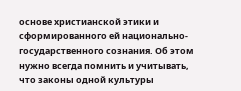основе христианской этики и сформированного ей национально-государственного сознания. Об этом нужно всегда помнить и учитывать, что законы одной культуры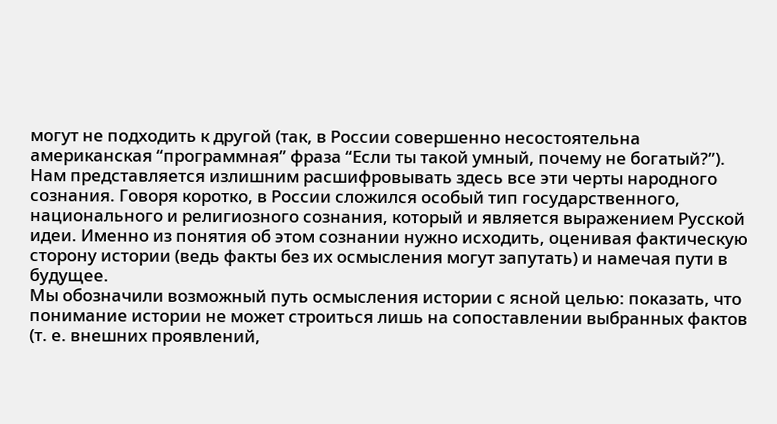могут не подходить к другой (так, в России совершенно несостоятельна американская “программная” фраза “Если ты такой умный, почему не богатый?”).
Нам представляется излишним расшифровывать здесь все эти черты народного сознания. Говоря коротко, в России сложился особый тип государственного, национального и религиозного сознания, который и является выражением Русской идеи. Именно из понятия об этом сознании нужно исходить, оценивая фактическую сторону истории (ведь факты без их осмысления могут запутать) и намечая пути в будущее.
Мы обозначили возможный путь осмысления истории с ясной целью: показать, что понимание истории не может строиться лишь на сопоставлении выбранных фактов (т. е. внешних проявлений,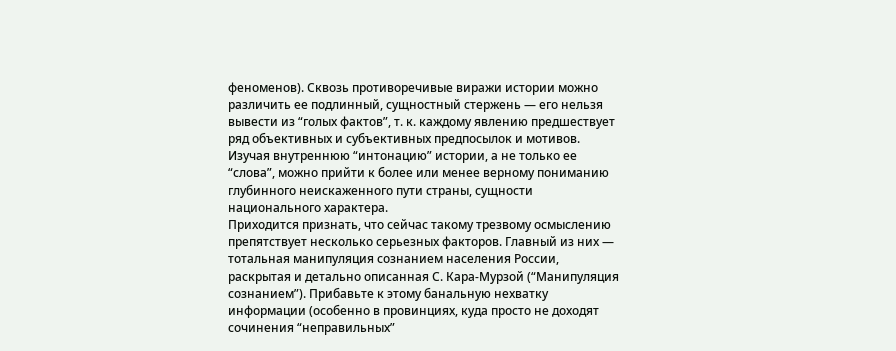феноменов). Сквозь противоречивые виражи истории можно различить ее подлинный, сущностный стержень — его нельзя вывести из “голых фактов”, т. к. каждому явлению предшествует ряд объективных и субъективных предпосылок и мотивов. Изучая внутреннюю “интонацию” истории, а не только ее “слова”, можно прийти к более или менее верному пониманию глубинного неискаженного пути страны, сущности национального характера.
Приходится признать, что сейчас такому трезвому осмыслению препятствует несколько серьезных факторов. Главный из них — тотальная манипуляция сознанием населения России, раскрытая и детально описанная С. Кара-Мурзой (“Манипуляция сознанием”). Прибавьте к этому банальную нехватку информации (особенно в провинциях, куда просто не доходят сочинения “неправильных”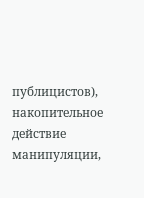публицистов), накопительное действие манипуляции,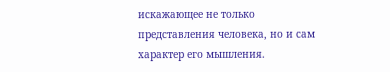искажающее не только представления человека, но и сам характер его мышления.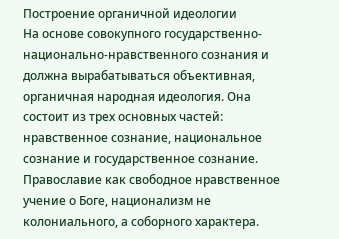Построение органичной идеологии
На основе совокупного государственно-национально-нравственного сознания и должна вырабатываться объективная, органичная народная идеология. Она состоит из трех основных частей: нравственное сознание, национальное сознание и государственное сознание. Православие как свободное нравственное учение о Боге, национализм не колониального, а соборного характера.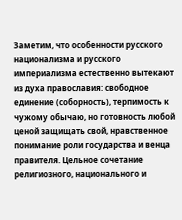Заметим, что особенности русского национализма и русского империализма естественно вытекают из духа православия: свободное единение (соборность), терпимость к чужому обычаю, но готовность любой ценой защищать свой, нравственное понимание роли государства и венца правителя. Цельное сочетание религиозного, национального и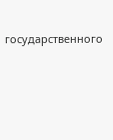государственного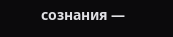сознания —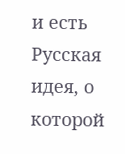и есть Русская идея, о которой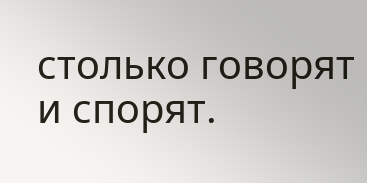столько говорят и спорят.